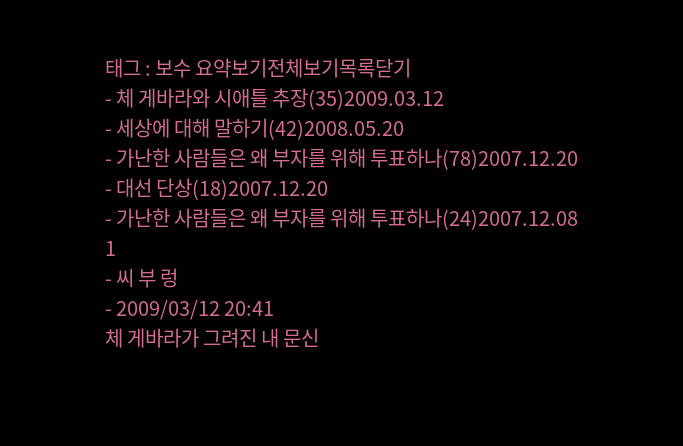태그 : 보수 요약보기전체보기목록닫기
- 체 게바라와 시애틀 추장(35)2009.03.12
- 세상에 대해 말하기(42)2008.05.20
- 가난한 사람들은 왜 부자를 위해 투표하나(78)2007.12.20
- 대선 단상(18)2007.12.20
- 가난한 사람들은 왜 부자를 위해 투표하나(24)2007.12.08
1
- 씨 부 렁
- 2009/03/12 20:41
체 게바라가 그려진 내 문신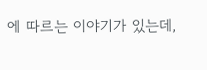에 따르는 이야기가 있는데,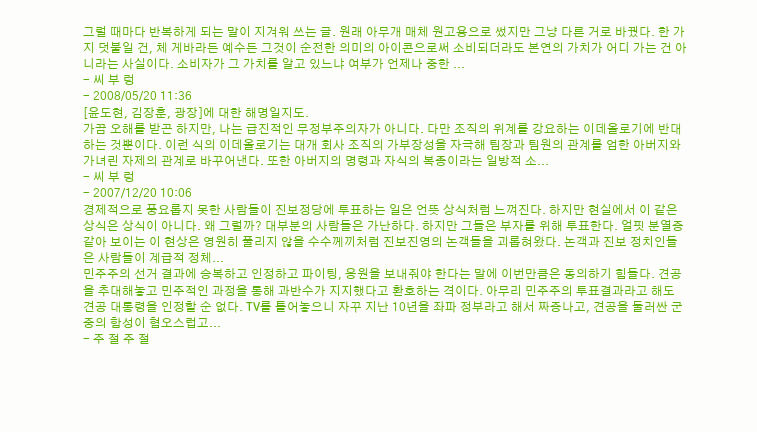그럴 때마다 반복하게 되는 말이 지겨워 쓰는 글. 원래 아무개 매체 원고용으로 썼지만 그냥 다른 거로 바꿨다. 한 가지 덧붙일 건, 체 게바라든 예수든 그것이 순전한 의미의 아이콘으로써 소비되더라도 본연의 가치가 어디 가는 건 아니라는 사실이다. 소비자가 그 가치를 알고 있느냐 여부가 언제나 중한 ...
- 씨 부 렁
- 2008/05/20 11:36
[윤도현, 김장훈, 광장]에 대한 해명일지도.
가끔 오해를 받곤 하지만, 나는 급진적인 무정부주의자가 아니다. 다만 조직의 위계를 강요하는 이데올로기에 반대하는 것뿐이다. 이런 식의 이데올로기는 대개 회사 조직의 가부장성을 자극해 팀장과 팀원의 관계를 엄한 아버지와 가녀린 자제의 관계로 바꾸어낸다. 또한 아버지의 명령과 자식의 복종이라는 일방적 소...
- 씨 부 렁
- 2007/12/20 10:06
경제적으로 풍요롭지 못한 사람들이 진보정당에 투표하는 일은 언뜻 상식처럼 느껴진다. 하지만 현실에서 이 같은 상식은 상식이 아니다. 왜 그럴까? 대부분의 사람들은 가난하다. 하지만 그들은 부자를 위해 투표한다. 얼핏 분열증 같아 보이는 이 현상은 영원히 풀리지 않을 수수께끼처럼 진보진영의 논객들을 괴롭혀왔다. 논객과 진보 정치인들은 사람들이 계급적 정체...
민주주의 선거 결과에 승복하고 인정하고 파이팅, 응원을 보내줘야 한다는 말에 이번만큼은 동의하기 힘들다. 견공을 추대해놓고 민주적인 과정을 통해 과반수가 지지했다고 환호하는 격이다. 아무리 민주주의 투표결과라고 해도 견공 대통령을 인정할 순 없다. TV를 틀어놓으니 자꾸 지난 10년을 좌파 정부라고 해서 짜증나고, 견공을 둘러싼 군중의 함성이 혐오스럽고...
- 주 절 주 절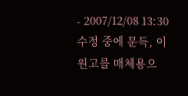- 2007/12/08 13:30
수정 중에 문득, 이 원고를 매체용으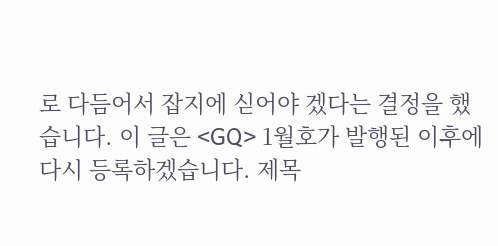로 다듬어서 잡지에 싣어야 겠다는 결정을 했습니다. 이 글은 <GQ> 1월호가 발행된 이후에 다시 등록하겠습니다. 제목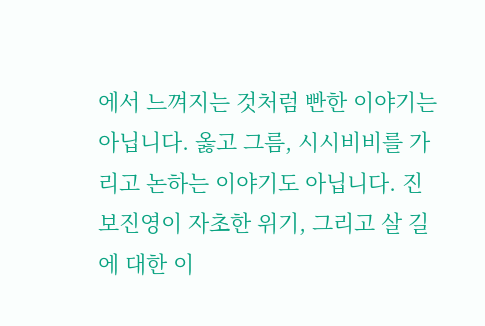에서 느껴지는 것처럼 빤한 이야기는 아닙니다. 옳고 그름, 시시비비를 가리고 논하는 이야기도 아닙니다. 진보진영이 자초한 위기, 그리고 살 길에 대한 이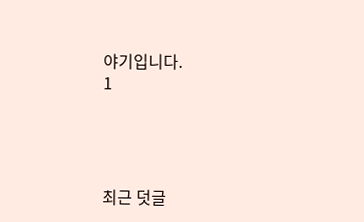야기입니다.
1




최근 덧글